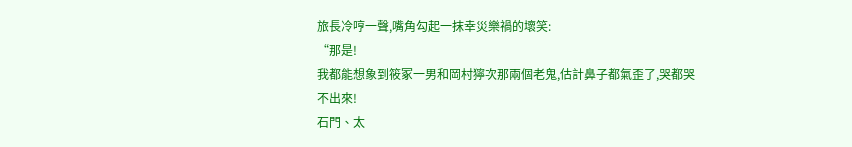旅長冷哼一聲,嘴角勾起一抹幸災樂禍的壞笑:
“那是!
我都能想象到筱冢一男和岡村獰次那兩個老鬼,估計鼻子都氣歪了,哭都哭不出來!
石門、太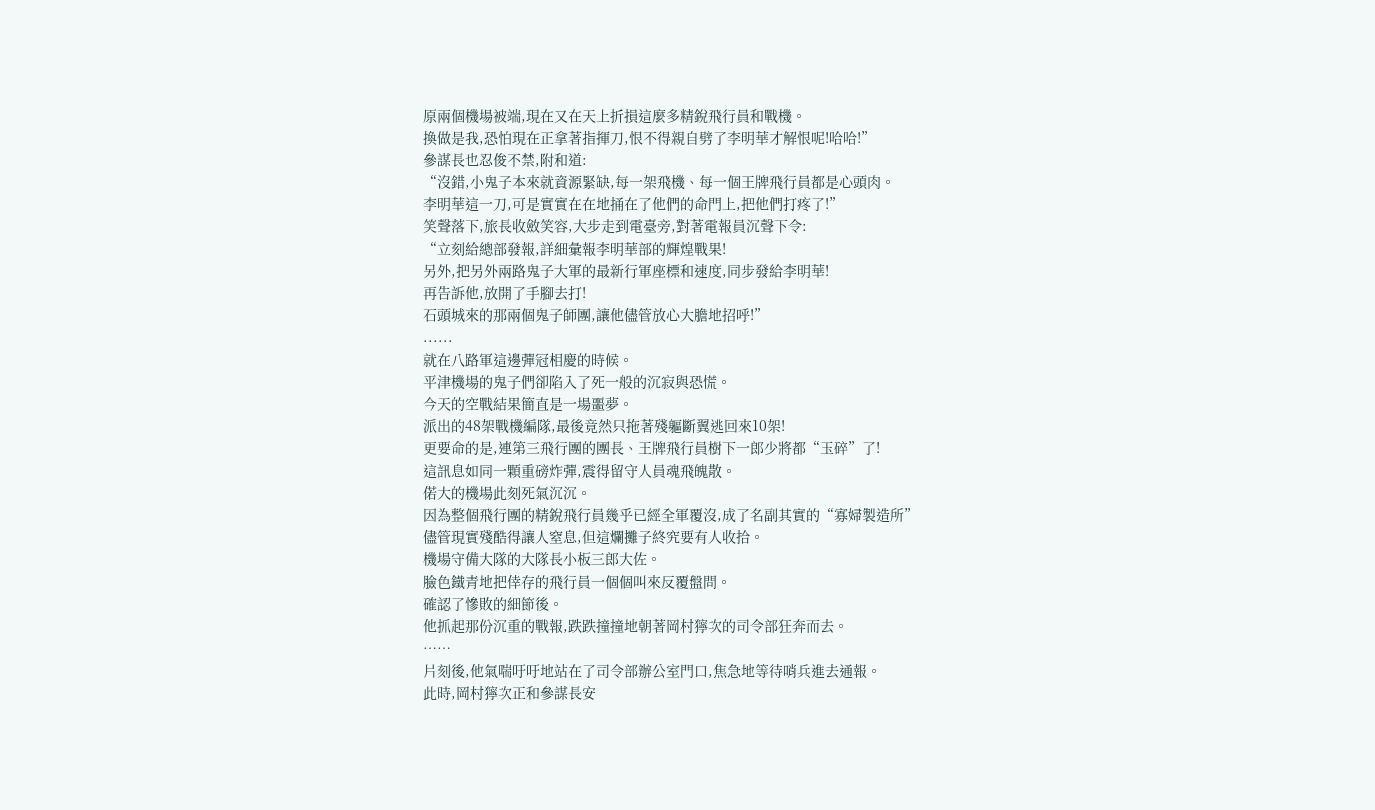原兩個機場被端,現在又在天上折損這麼多精銳飛行員和戰機。
換做是我,恐怕現在正拿著指揮刀,恨不得親自劈了李明華才解恨呢!哈哈!”
參謀長也忍俊不禁,附和道:
“沒錯,小鬼子本來就資源緊缺,每一架飛機、每一個王牌飛行員都是心頭肉。
李明華這一刀,可是實實在在地捅在了他們的命門上,把他們打疼了!”
笑聲落下,旅長收斂笑容,大步走到電臺旁,對著電報員沉聲下令:
“立刻給總部發報,詳細彙報李明華部的輝煌戰果!
另外,把另外兩路鬼子大軍的最新行軍座標和速度,同步發給李明華!
再告訴他,放開了手腳去打!
石頭城來的那兩個鬼子師團,讓他儘管放心大膽地招呼!”
......
就在八路軍這邊彈冠相慶的時候。
平津機場的鬼子們卻陷入了死一般的沉寂與恐慌。
今天的空戰結果簡直是一場噩夢。
派出的48架戰機編隊,最後竟然只拖著殘軀斷翼逃回來10架!
更要命的是,連第三飛行團的團長、王牌飛行員樹下一郎少將都“玉碎”了!
這訊息如同一顆重磅炸彈,震得留守人員魂飛魄散。
偌大的機場此刻死氣沉沉。
因為整個飛行團的精銳飛行員幾乎已經全軍覆沒,成了名副其實的“寡婦製造所”
儘管現實殘酷得讓人窒息,但這爛攤子終究要有人收拾。
機場守備大隊的大隊長小板三郎大佐。
臉色鐵青地把倖存的飛行員一個個叫來反覆盤問。
確認了慘敗的細節後。
他抓起那份沉重的戰報,跌跌撞撞地朝著岡村獰次的司令部狂奔而去。
……
片刻後,他氣喘吁吁地站在了司令部辦公室門口,焦急地等待哨兵進去通報。
此時,岡村獰次正和參謀長安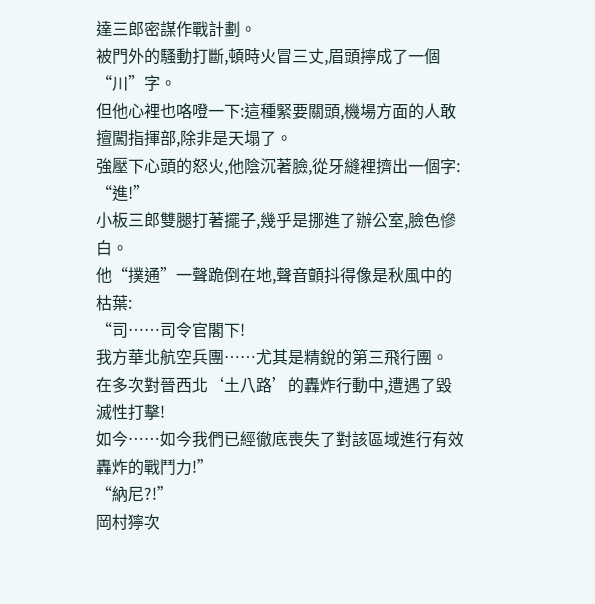達三郎密謀作戰計劃。
被門外的騷動打斷,頓時火冒三丈,眉頭擰成了一個“川”字。
但他心裡也咯噔一下:這種緊要關頭,機場方面的人敢擅闖指揮部,除非是天塌了。
強壓下心頭的怒火,他陰沉著臉,從牙縫裡擠出一個字:
“進!”
小板三郎雙腿打著擺子,幾乎是挪進了辦公室,臉色慘白。
他“撲通”一聲跪倒在地,聲音顫抖得像是秋風中的枯葉:
“司……司令官閣下!
我方華北航空兵團……尤其是精銳的第三飛行團。
在多次對晉西北‘土八路’的轟炸行動中,遭遇了毀滅性打擊!
如今……如今我們已經徹底喪失了對該區域進行有效轟炸的戰鬥力!”
“納尼?!”
岡村獰次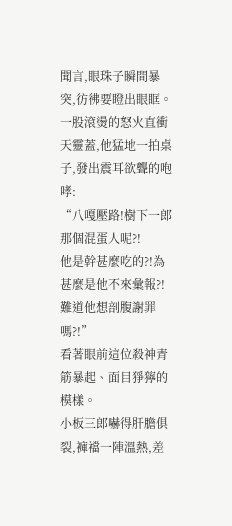聞言,眼珠子瞬間暴突,彷彿要瞪出眼眶。
一股滾燙的怒火直衝天靈蓋,他猛地一拍桌子,發出震耳欲聾的咆哮:
“八嘎壓路!樹下一郎那個混蛋人呢?!
他是幹甚麼吃的?!為甚麼是他不來彙報?!難道他想剖腹謝罪嗎?!”
看著眼前這位殺神青筋暴起、面目猙獰的模樣。
小板三郎嚇得肝膽俱裂,褲襠一陣溫熱,差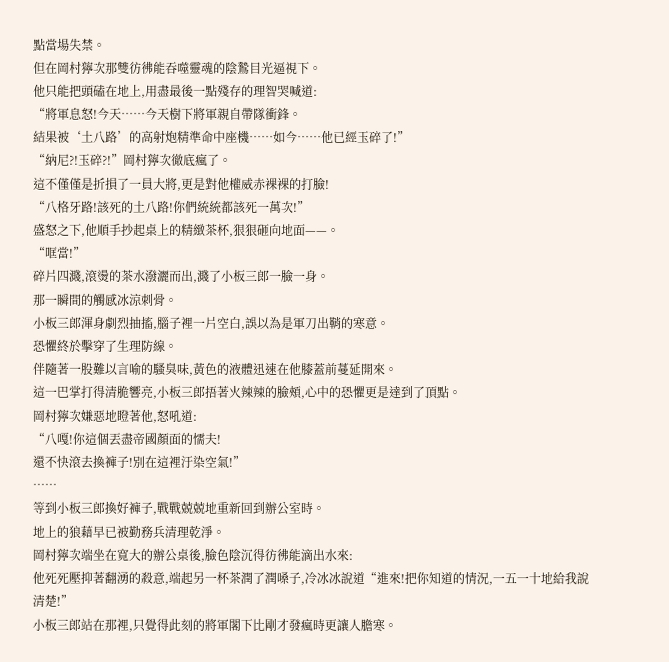點當場失禁。
但在岡村獰次那雙彷彿能吞噬靈魂的陰鷙目光逼視下。
他只能把頭磕在地上,用盡最後一點殘存的理智哭喊道:
“將軍息怒!今天……今天樹下將軍親自帶隊衝鋒。
結果被‘土八路’的高射炮精準命中座機……如今……他已經玉碎了!”
“納尼?!玉碎?!”岡村獰次徹底瘋了。
這不僅僅是折損了一員大將,更是對他權威赤裸裸的打臉!
“八格牙路!該死的土八路!你們統統都該死一萬次!”
盛怒之下,他順手抄起桌上的精緻茶杯,狠狠砸向地面——。
“哐當!”
碎片四濺,滾燙的茶水潑灑而出,濺了小板三郎一臉一身。
那一瞬間的觸感冰涼刺骨。
小板三郎渾身劇烈抽搐,腦子裡一片空白,誤以為是軍刀出鞘的寒意。
恐懼終於擊穿了生理防線。
伴隨著一股難以言喻的騷臭味,黃色的液體迅速在他膝蓋前蔓延開來。
這一巴掌打得清脆響亮,小板三郎捂著火辣辣的臉頰,心中的恐懼更是達到了頂點。
岡村獰次嫌惡地瞪著他,怒吼道:
“八嘎!你這個丟盡帝國顏面的懦夫!
還不快滾去換褲子!別在這裡汙染空氣!”
……
等到小板三郎換好褲子,戰戰兢兢地重新回到辦公室時。
地上的狼藉早已被勤務兵清理乾淨。
岡村獰次端坐在寬大的辦公桌後,臉色陰沉得彷彿能滴出水來:
他死死壓抑著翻湧的殺意,端起另一杯茶潤了潤嗓子,冷冰冰說道“進來!把你知道的情況,一五一十地給我說清楚!”
小板三郎站在那裡,只覺得此刻的將軍閣下比剛才發瘋時更讓人膽寒。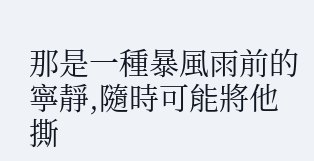那是一種暴風雨前的寧靜,隨時可能將他撕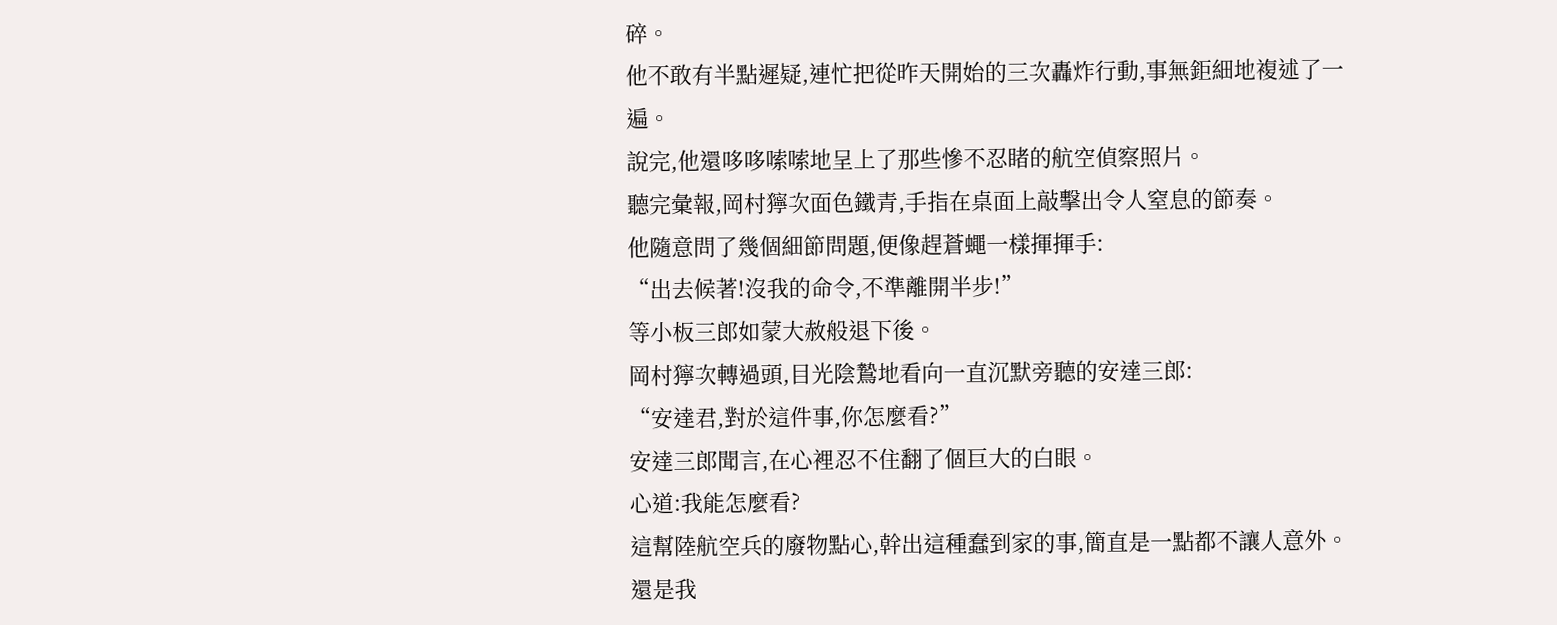碎。
他不敢有半點遲疑,連忙把從昨天開始的三次轟炸行動,事無鉅細地複述了一遍。
說完,他還哆哆嗦嗦地呈上了那些慘不忍睹的航空偵察照片。
聽完彙報,岡村獰次面色鐵青,手指在桌面上敲擊出令人窒息的節奏。
他隨意問了幾個細節問題,便像趕蒼蠅一樣揮揮手:
“出去候著!沒我的命令,不準離開半步!”
等小板三郎如蒙大赦般退下後。
岡村獰次轉過頭,目光陰鷙地看向一直沉默旁聽的安達三郎:
“安達君,對於這件事,你怎麼看?”
安達三郎聞言,在心裡忍不住翻了個巨大的白眼。
心道:我能怎麼看?
這幫陸航空兵的廢物點心,幹出這種蠢到家的事,簡直是一點都不讓人意外。
還是我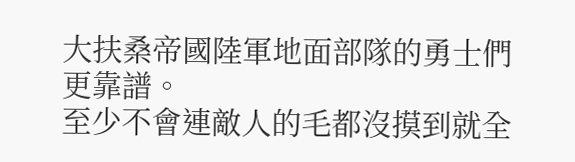大扶桑帝國陸軍地面部隊的勇士們更靠譜。
至少不會連敵人的毛都沒摸到就全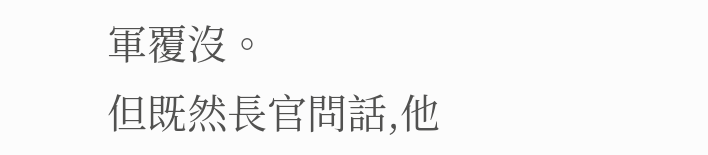軍覆沒。
但既然長官問話,他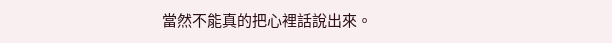當然不能真的把心裡話說出來。